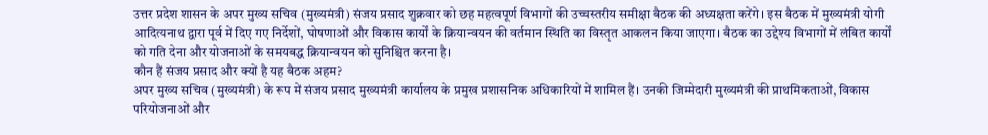उत्तर प्रदेश शासन के अपर मुख्य सचिव (मुख्यमंत्री) संजय प्रसाद शुक्रवार को छह महत्वपूर्ण विभागों की उच्चस्तरीय समीक्षा बैठक की अध्यक्षता करेंगे। इस बैठक में मुख्यमंत्री योगी आदित्यनाथ द्वारा पूर्व में दिए गए निर्देशों, घोषणाओं और विकास कार्यों के क्रियान्वयन की वर्तमान स्थिति का विस्तृत आकलन किया जाएगा। बैठक का उद्देश्य विभागों में लंबित कार्यों को गति देना और योजनाओं के समयबद्ध क्रियान्वयन को सुनिश्चित करना है।
कौन हैं संजय प्रसाद और क्यों है यह बैठक अहम?
अपर मुख्य सचिव (मुख्यमंत्री) के रूप में संजय प्रसाद मुख्यमंत्री कार्यालय के प्रमुख प्रशासनिक अधिकारियों में शामिल हैं। उनकी जिम्मेदारी मुख्यमंत्री की प्राथमिकताओं, विकास परियोजनाओं और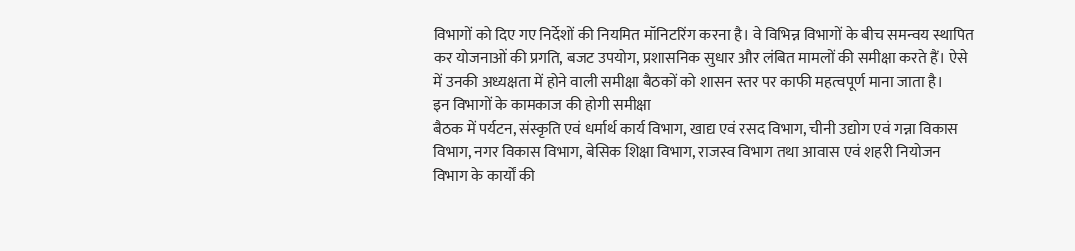विभागों को दिए गए निर्देशों की नियमित मॉनिटरिंग करना है। वे विभिन्न विभागों के बीच समन्वय स्थापित कर योजनाओं की प्रगति, बजट उपयोग, प्रशासनिक सुधार और लंबित मामलों की समीक्षा करते हैं। ऐसे में उनकी अध्यक्षता में होने वाली समीक्षा बैठकों को शासन स्तर पर काफी महत्वपूर्ण माना जाता है।
इन विभागों के कामकाज की होगी समीक्षा
बैठक में पर्यटन, संस्कृति एवं धर्मार्थ कार्य विभाग, खाद्य एवं रसद विभाग, चीनी उद्योग एवं गन्ना विकास विभाग, नगर विकास विभाग, बेसिक शिक्षा विभाग, राजस्व विभाग तथा आवास एवं शहरी नियोजन विभाग के कार्यों की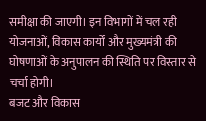समीक्षा की जाएगी। इन विभागों में चल रही योजनाओं, विकास कार्यों और मुख्यमंत्री की घोषणाओं के अनुपालन की स्थिति पर विस्तार से चर्चा होगी।
बजट और विकास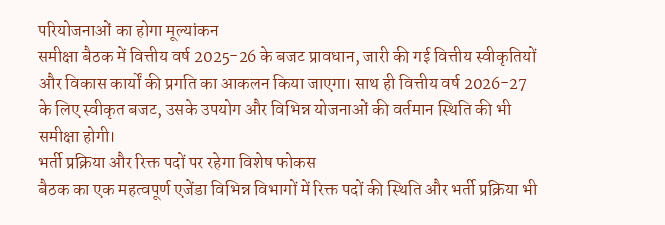परियोजनाओं का होगा मूल्यांकन
समीक्षा बैठक में वित्तीय वर्ष 2025-26 के बजट प्रावधान, जारी की गई वित्तीय स्वीकृतियों और विकास कार्यों की प्रगति का आकलन किया जाएगा। साथ ही वित्तीय वर्ष 2026-27 के लिए स्वीकृत बजट, उसके उपयोग और विभिन्न योजनाओं की वर्तमान स्थिति की भी समीक्षा होगी।
भर्ती प्रक्रिया और रिक्त पदों पर रहेगा विशेष फोकस
बैठक का एक महत्वपूर्ण एजेंडा विभिन्न विभागों में रिक्त पदों की स्थिति और भर्ती प्रक्रिया भी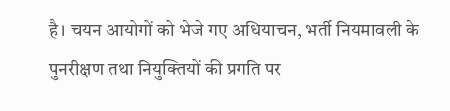है। चयन आयोगों को भेजे गए अधियाचन, भर्ती नियमावली के पुनरीक्षण तथा नियुक्तियों की प्रगति पर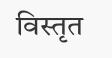विस्तृत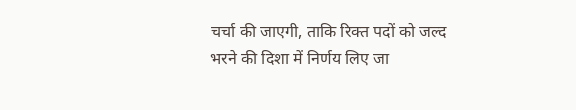चर्चा की जाएगी, ताकि रिक्त पदों को जल्द भरने की दिशा में निर्णय लिए जा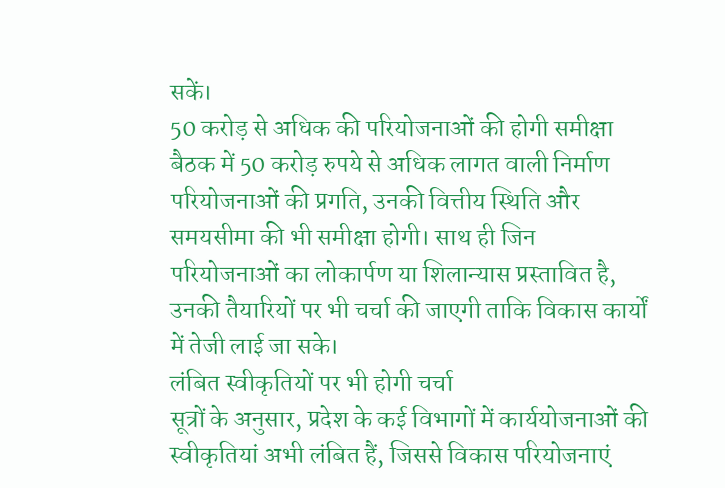सकें।
50 करोड़ से अधिक की परियोजनाओं की होगी समीक्षा
बैठक में 50 करोड़ रुपये से अधिक लागत वाली निर्माण परियोजनाओं की प्रगति, उनकी वित्तीय स्थिति और समयसीमा की भी समीक्षा होगी। साथ ही जिन परियोजनाओं का लोकार्पण या शिलान्यास प्रस्तावित है, उनकी तैयारियों पर भी चर्चा की जाएगी ताकि विकास कार्यों में तेजी लाई जा सके।
लंबित स्वीकृतियों पर भी होगी चर्चा
सूत्रों के अनुसार, प्रदेश के कई विभागों में कार्ययोजनाओं की स्वीकृतियां अभी लंबित हैं, जिससे विकास परियोजनाएं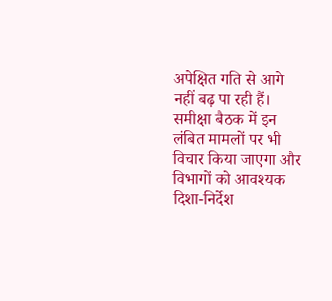अपेक्षित गति से आगे नहीं बढ़ पा रही हैं। समीक्षा बैठक में इन लंबित मामलों पर भी विचार किया जाएगा और विभागों को आवश्यक दिशा-निर्देश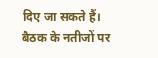दिए जा सकते हैं।
बैठक के नतीजों पर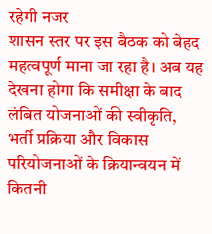रहेगी नजर
शासन स्तर पर इस बैठक को बेहद महत्वपूर्ण माना जा रहा है। अब यह देखना होगा कि समीक्षा के बाद लंबित योजनाओं की स्वीकृति, भर्ती प्रक्रिया और विकास परियोजनाओं के क्रियान्वयन में कितनी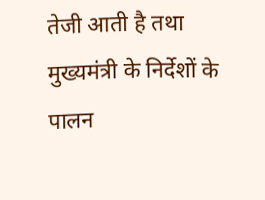तेजी आती है तथा मुख्यमंत्री के निर्देशों के पालन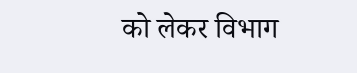को लेकर विभाग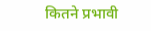कितने प्रभावी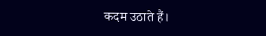कदम उठाते हैं।